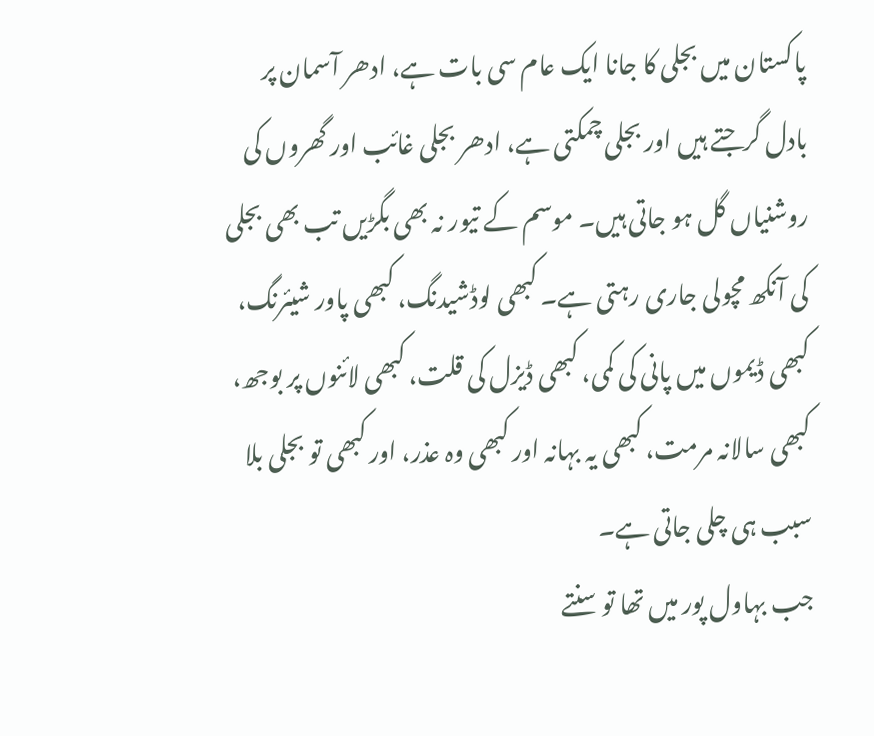پاکستان میں بجلی کا جانا ایک عام سی بات ہے، ادھر آسمان پر بادل گرجتے ہیں اور بجلی چمکتی ہے، ادھر بجلی غائب اور گھروں کی روشنیاں گل ہو جاتی ہیں۔ موسم کے تیور نہ بھی بگڑیں تب بھی بجلی کی آنکھ مچولی جاری رہتی ہے۔ کبھی لوڈشیدنگ، کبھی پاور شیئرنگ، کبھی ڈیموں میں پانی کی کمی، کبھی ڈیزل کی قلت، کبھی لائنوں پر بوجھ، کبھی سالانہ مرمت، کبھی یہ بہانہ اور کبھی وہ عذر، اور کبھی تو بجلی بلا سبب ہی چلی جاتی ہے۔
جب بہاول پور میں تھا تو سنتے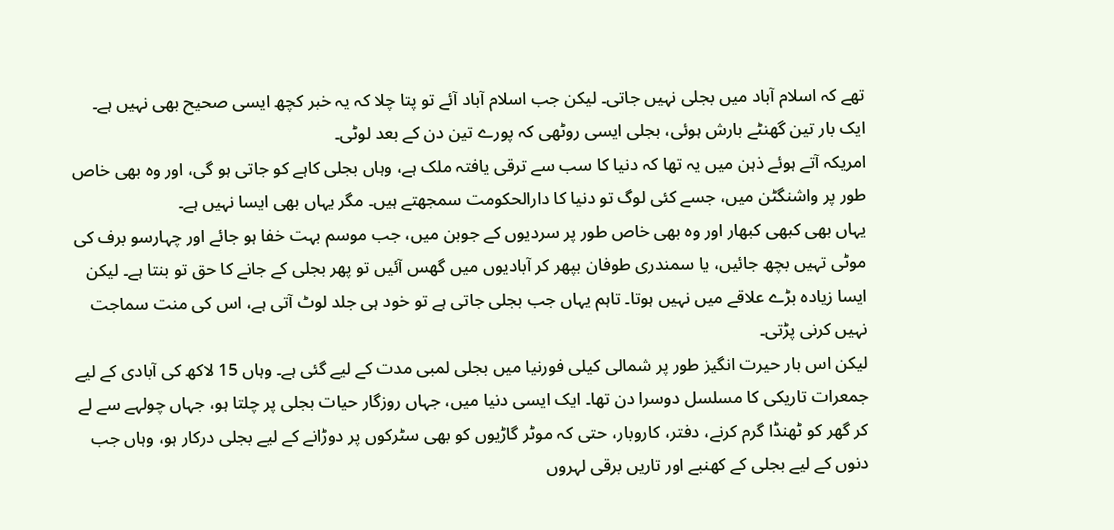تھے کہ اسلام آباد میں بجلی نہیں جاتی۔ لیکن جب اسلام آباد آئے تو پتا چلا کہ یہ خبر کچھ ایسی صحیح بھی نہیں ہے۔ ایک بار تین گھنٹے بارش ہوئی، بجلی ایسی روٹھی کہ پورے تین دن کے بعد لوٹی۔
امریکہ آتے ہوئے ذہن میں یہ تھا کہ دنیا کا سب سے ترقی یافتہ ملک ہے، وہاں بجلی کاہے کو جاتی ہو گی، اور وہ بھی خاص طور پر واشنگٹن میں، جسے کئی لوگ تو دنیا کا دارالحکومت سمجھتے ہیں۔ مگر یہاں بھی ایسا نہیں ہے۔
یہاں بھی کبھی کبھار اور وہ بھی خاص طور پر سردیوں کے جوبن میں، جب موسم بہت خفا ہو جائے اور چہارسو برف کی موٹی تہیں بچھ جائیں، یا سمندری طوفان بپھر کر آبادیوں میں گھس آئیں تو پھر بجلی کے جانے کا حق تو بنتا ہے۔ لیکن ایسا زیادہ بڑے علاقے میں نہیں ہوتا۔ تاہم یہاں جب بجلی جاتی ہے تو خود ہی جلد لوٹ آتی ہے، اس کی منت سماجت نہیں کرنی پڑتی۔
لیکن اس بار حیرت انگیز طور پر شمالی کیلی فورنیا میں بجلی لمبی مدت کے لیے گئی ہے۔ وہاں 15 لاکھ کی آبادی کے لیے جمعرات تاریکی کا مسلسل دوسرا دن تھا۔ ایک ایسی دنیا میں، جہاں روزگار حیات بجلی پر چلتا ہو، جہاں چولہے سے لے کر گھر کو ٹھنڈا گرم کرنے، دفتر، کاروبار، حتی کہ موٹر گاڑیوں کو بھی سٹرکوں پر دوڑانے کے لیے بجلی درکار ہو، وہاں جب دنوں کے لیے بجلی کے کھنبے اور تاریں برقی لہروں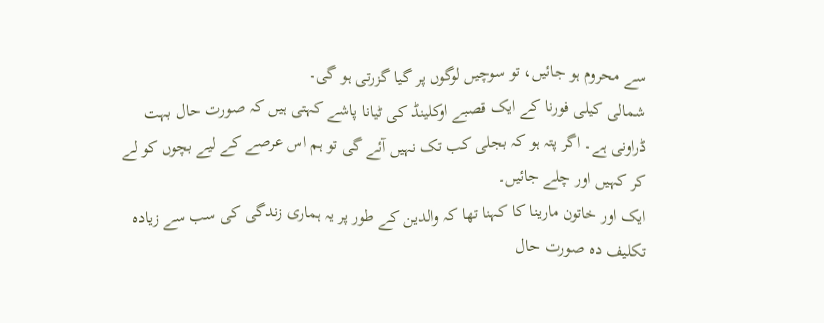سے محروم ہو جائیں، تو سوچیں لوگوں پر گیا گزرتی ہو گی۔
شمالی کیلی فورنا کے ایک قصبے اوکلینڈ کی ٹیانا پاشے کہتی ہیں کہ صورت حال بہت ڈراونی ہے۔ اگر پتہ ہو کہ بجلی کب تک نہیں آئے گی تو ہم اس عرصے کے لیے بچوں کو لے کر کہیں اور چلے جائیں۔
ایک اور خاتون مارینا کا کہنا تھا کہ والدین کے طور پر یہ ہماری زندگی کی سب سے زیادہ تکلیف دہ صورت حال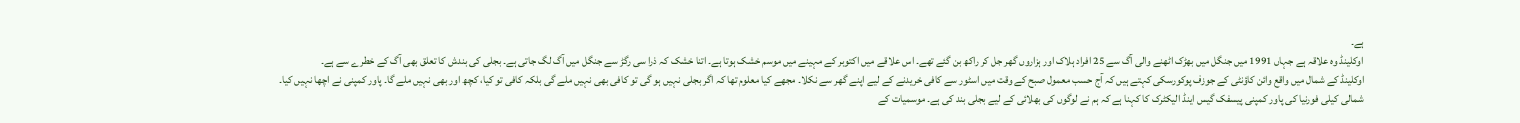ہے۔
اوکلینڈ وہ علاقہ ہے جہاں 1991 میں جنگل میں بھڑک اٹھنے والی آگ سے 25 افراد ہلاک اور ہزاروں گھر جل کر راکھ بن گئے تھے۔ اس علاقے میں اکتوبر کے مہینے میں موسم خشک ہوتا ہے۔ اتنا خشک کہ ذرا سی رگڑ سے جنگل میں آگ لگ جاتی ہے۔ بجلی کی بندش کا تعلق بھی آگ کے خطرے سے ہے۔
اوکلینڈ کے شمال میں واقع وائن کاؤنٹی کے جوزف پوکورسکی کہتے ہیں کہ آج حسب معمول صبح کے وقت میں اسٹور سے کافی خریدنے کے لیے اپنے گھر سے نکلا۔ مجھے کیا معلوم تھا کہ اگر بجلی نہیں ہو گی تو کافی بھی نہیں ملے گی بلکہ کافی تو کیا، کچھ اور بھی نہیں ملے گا۔ پاور کمپنی نے اچھا نہیں کیا۔
شمالی کیلی فورنیا کی پاور کمپنی پیسفک گیس اینڈ الیکٹرک کا کہنا ہے کہ ہم نے لوگوں کی بھلائی کے لیے بجلی بند کی ہے۔ موسمیات کے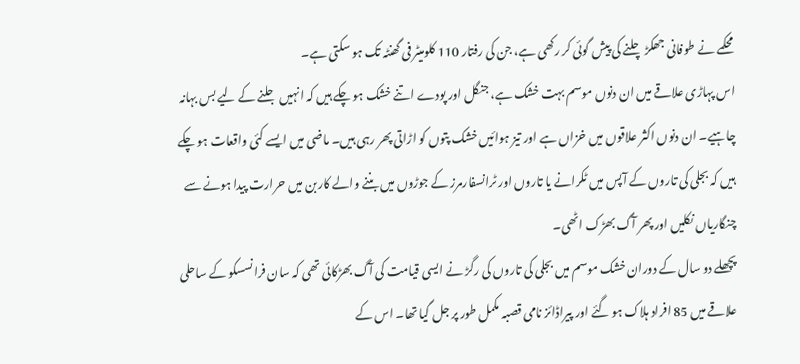محکمے نے طوفانی جھکڑ چلنے کی پیش گوئی کر رکھی ہے، جن کی رفتار 110 کلومیٹر فی گھنٹہ تک ہو سکتی ہے۔
اس پہاڑی علاقے میں ان دنوں موسم بہت خشک ہے، جنگل اور پودے اتنے خشک ہو چکے ہیں کہ انہیں جلنے کے لیے بس بہانہ چاہیے۔ ان دنوں اکثر علاقوں میں خزاں ہے اور تیز ہوائیں خشک پتوں کو اڑاتی پھر رہی ہیں۔ ماضی میں ایسے کئی واقعات ہو چکے ہیں کہ بجلی کی تاروں کے آپس میں ٹکرانے یا تاروں اور ٹرانسفارمرز کے جوڑوں میں بننے والے کاربن میں حرارت پیدا ہونے سے چنگاریاں نکلیں اور پھر آگ بھڑک اٹھی۔
پچھلے دو سال کے دوران خشک موسم میں بجلی کی تاروں کی رگڑ نے ایسی قیامت کی آگ بھڑکائی تھی کہ سان فرانسسکو کے ساحلی علاقے میں 85 افراد ہلاک ہو گئے اور پیراڈائز نامی قصبہ مکمل طور پر جل گیا تھا۔ اس کے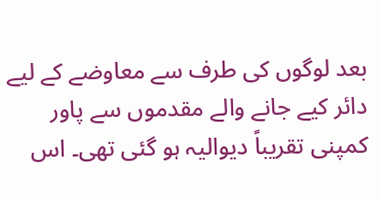بعد لوگوں کی طرف سے معاوضے کے لیے دائر کیے جانے والے مقدموں سے پاور کمپنی تقریباً دیوالیہ ہو گئی تھی۔ اس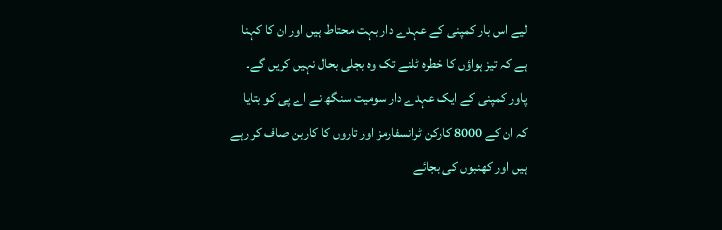لیے اس بار کمپنی کے عہدے دار بہت محتاط ہیں اور ان کا کہنا ہے کہ تیز ہواؤں کا خطرہ ٹلنے تک وہ بجلی بحال نہیں کریں گے۔
پاور کمپنی کے ایک عہدے دار سومیت سنگھ نے اے پی کو بتایا کہ ان کے 8000 کارکن ٹرانسفارمز اور تاروں کا کاربن صاف کر رہے ہیں اور کھنبوں کی بجائے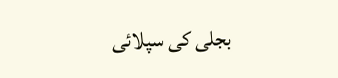بجلی کی سپلائی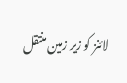لائنز کو زیر زمین منتقل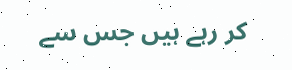کر رہے ہیں جس سے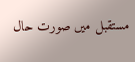مستقبل میں صورت حال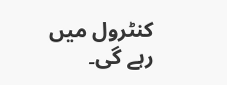کنٹرول میں رہے گی۔